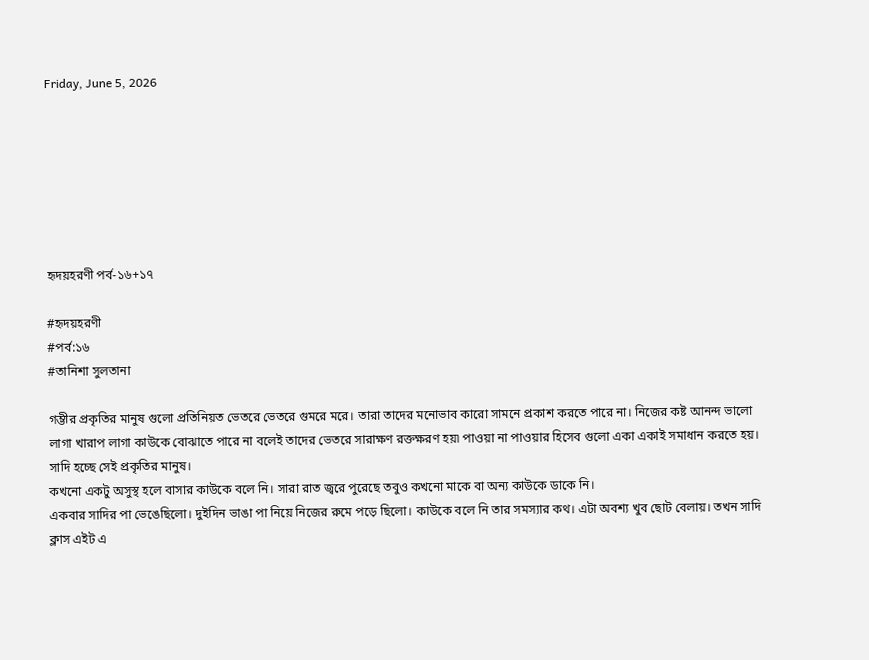Friday, June 5, 2026







হৃদয়হরণী পর্ব-১৬+১৭

#হৃদয়হরণী
#পর্ব:১৬
#তানিশা সুলতানা

গম্ভীর প্রকৃতির মানুষ গুলো প্রতিনিয়ত ভেতরে ভেতরে গুমরে মরে। তারা তাদের মনোভাব কারো সামনে প্রকাশ করতে পারে না। নিজের কষ্ট আনন্দ ভালো লাগা খারাপ লাগা কাউকে বোঝাতে পারে না বলেই তাদের ভেতরে সারাক্ষণ রক্তক্ষরণ হয়৷ পাওয়া না পাওয়ার হিসেব গুলো একা একাই সমাধান করতে হয়। সাদি হচ্ছে সেই প্রকৃতির মানুষ।
কখনো একটু অসুস্থ হলে বাসার কাউকে বলে নি। সারা রাত জ্বরে পুরেছে তবুও কখনো মাকে বা অন্য কাউকে ডাকে নি।
একবার সাদির পা ভেঙেছিলো। দুইদিন ভাঙা পা নিয়ে নিজের রুমে পড়ে ছিলো। কাউকে বলে নি তার সমস্যার কথ। এটা অবশ্য খুব ছোট বেলায়। তখন সাদি ক্লাস এইট এ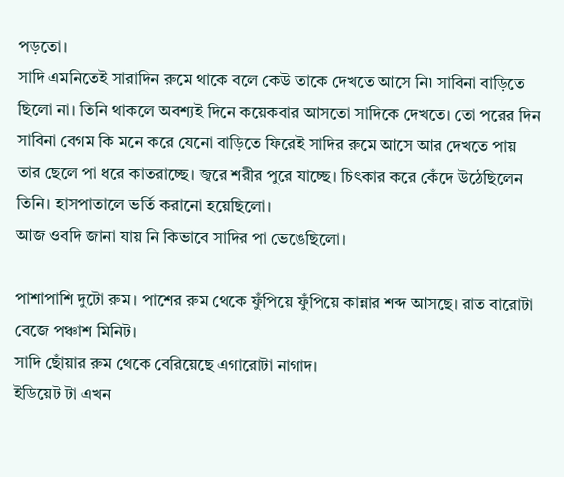পড়তো।
সাদি এমনিতেই সারাদিন রুমে থাকে বলে কেউ তাকে দেখতে আসে নি৷ সাবিনা বাড়িতে ছিলো না। তিনি থাকলে অবশ্যই দিনে কয়েকবার আসতো সাদিকে দেখতে। তো পরের দিন সাবিনা বেগম কি মনে করে যেনো বাড়িতে ফিরেই সাদির রুমে আসে আর দেখতে পায় তার ছেলে পা ধরে কাতরাচ্ছে। জ্বরে শরীর পুরে যাচ্ছে। চিৎকার করে কেঁদে উঠেছিলেন তিনি। হাসপাতালে ভর্তি করানো হয়েছিলো।
আজ ওবদি জানা যায় নি কিভাবে সাদির পা ভেঙেছিলো।

পাশাপাশি দুটো রুম। পাশের রুম থেকে ফুঁপিয়ে ফুঁপিয়ে কান্নার শব্দ আসছে। রাত বারোটা বেজে পঞ্চাশ মিনিট।
সাদি ছোঁয়ার রুম থেকে বেরিয়েছে এগারোটা নাগাদ।
ইডিয়েট টা এখন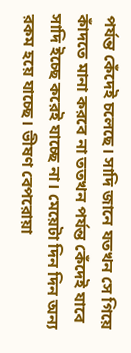পর্যন্ত কেঁদেই চলেছে। সাদি জানে যতখন সে গিয়ে কাঁদতে মানা করবে না ততখন পর্যন্ত কেঁদেই যাবে
সাদি ইচ্ছে করেই যাচ্ছে না। মেয়েটা দিন দিন অন্য রকম হয়ে যাচ্ছে। ভীষণ বেপরোয়া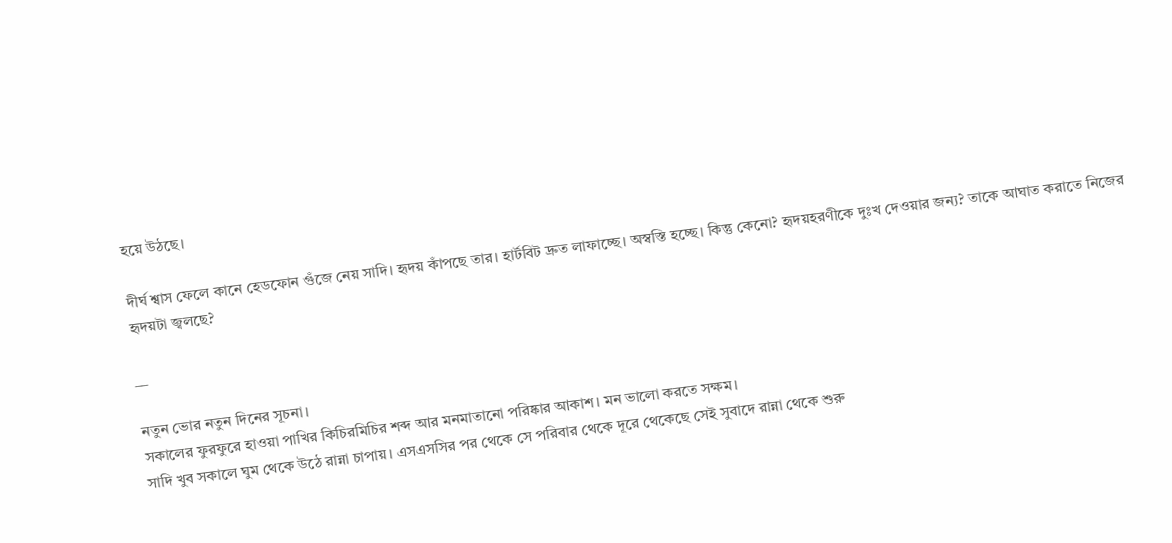হয়ে উঠছে।

দীর্ঘ শ্বাস ফেলে কানে হেডফোন গুঁজে নেয় সাদি। হৃদয় কাঁপছে তার। হার্টবিট দ্রুত লাফাচ্ছে। অস্বস্তি হচ্ছে। কিন্তু কেনো? হৃদয়হরণীকে দুঃখ দেওয়ার জন্য? তাকে আঘাত করাতে নিজের হৃদয়টা জ্বলছে?

__

নতুন ভোর নতুন দিনের সূচনা।
সকালের ফুরফুরে হাওয়া পাখির কিচিরমিচির শব্দ আর মনমাতানো পরিষ্কার আকাশ। মন ভালো করতে সক্ষম।
সাদি খুব সকালে ঘুম থেকে উঠে রান্না চাপায়। এসএসসির পর থেকে সে পরিবার থেকে দূরে থেকেছে সেই সুবাদে রান্না থেকে শুরু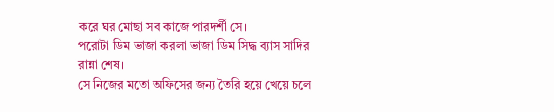করে ঘর মোছা সব কাজে পারদর্শী সে।
পরোটা ডিম ভাজা করলা ভাজা ডিম সিদ্ধ ব্যাস সাদির রান্না শেষ।
সে নিজের মতো অফিসের জন্য তৈরি হয়ে খেয়ে চলে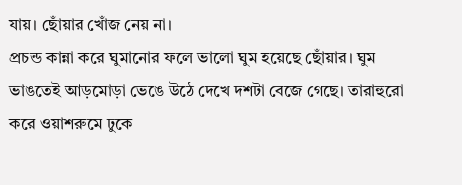যায়। ছোঁয়ার খোঁজ নেয় না।
প্রচন্ড কান্না করে ঘুমানোর ফলে ভালো ঘুম হয়েছে ছোঁয়ার। ঘুম ভাঙতেই আড়মোড়া ভেঙে উঠে দেখে দশটা বেজে গেছে। তারাহুরো করে ওয়াশরুমে ঢুকে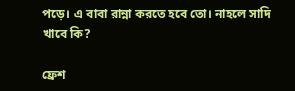পড়ে। এ বাবা রান্না করতে হবে তো। নাহলে সাদি খাবে কি?

ফ্রেশ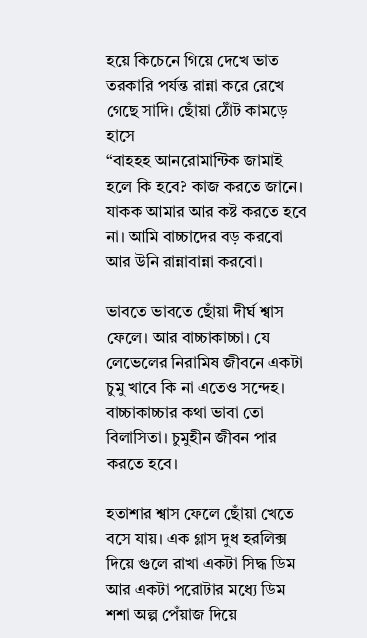হয়ে কিচেনে গিয়ে দেখে ভাত তরকারি পর্যন্ত রান্না করে রেখে গেছে সাদি। ছোঁয়া ঠোঁট কামড়ে হাসে
“বাহহহ আনরোমান্টিক জামাই হলে কি হবে? কাজ করতে জানে।
যাকক আমার আর কষ্ট করতে হবে না। আমি বাচ্চাদের বড় করবো আর উনি রান্নাবান্না করবো।

ভাবতে ভাবতে ছোঁয়া দীর্ঘ শ্বাস ফেলে। আর বাচ্চাকাচ্চা। যে লেভেলের নিরামিষ জীবনে একটা চুমু খাবে কি না এতেও সন্দেহ। বাচ্চাকাচ্চার কথা ভাবা তো বিলাসিতা। চুমুহীন জীবন পার করতে হবে।

হতাশার শ্বাস ফেলে ছোঁয়া খেতে বসে যায়। এক গ্লাস দুধ হরলিক্স দিয়ে গুলে রাখা একটা সিদ্ধ ডিম আর একটা পরোটার মধ্যে ডিম শশা অল্প পেঁয়াজ দিয়ে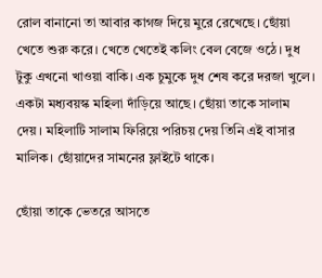রোল বানানো তা আবার কাগজ দিয়ে মুরে রেখেছে। ছোঁয়া খেতে শুরু করে। খেতে খেতেই কলিং বেল বেজে ওঠে। দুধ টুকু এখনো খাওয়া বাকি। এক চুমুকে দুধ শেষ করে দরজা খুলে। একটা মধ্যবয়স্ক মহিলা দাঁড়িয়ে আছে। ছোঁয়া তাকে সালাম দেয়। মহিলাটি সালাম ফিরিয়ে পরিচয় দেয় তিনি এই বাসার মালিক। ছোঁয়াদের সামনের ফ্লাইটে থাকে।

ছোঁয়া তাকে ভেতরে আসতে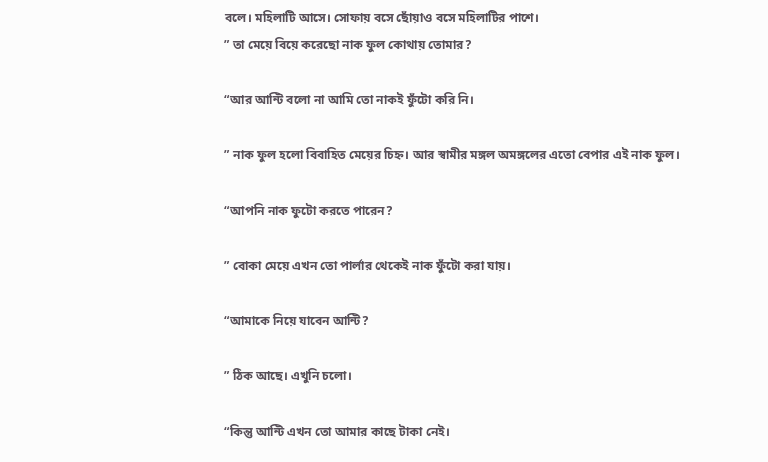বলে। মহিলাটি আসে। সোফায় বসে ছোঁয়াও বসে মহিলাটির পাশে।
” তা মেয়ে বিয়ে করেছো নাক ফুল কোথায় তোমার?

“আর আন্টি বলো না আমি তো নাকই ফুঁটো করি নি।

” নাক ফুল হলো বিবাহিত মেয়ের চিহ্ন। আর স্বামীর মঙ্গল অমঙ্গলের এতো বেপার এই নাক ফুল।

“আপনি নাক ফুটো করতে পারেন?

” বোকা মেয়ে এখন তো পার্লার থেকেই নাক ফুঁটো করা যায়।

“আমাকে নিয়ে যাবেন আন্টি?

” ঠিক আছে। এখুনি চলো।

“কিন্তু আন্টি এখন তো আমার কাছে টাকা নেই।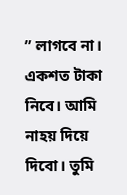” লাগবে না। একশত টাকা নিবে। আমি নাহয় দিয়ে দিবো। তুমি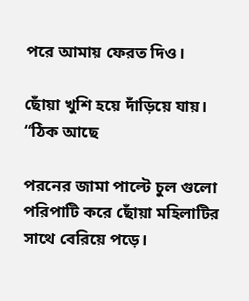পরে আমায় ফেরত দিও।

ছোঁয়া খুশি হয়ে দাঁড়িয়ে যায়।
“ঠিক আছে

পরনের জামা পাল্টে চুল গুলো পরিপাটি করে ছোঁয়া মহিলাটির সাথে বেরিয়ে পড়ে।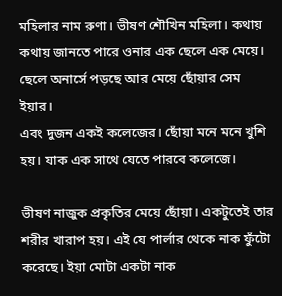মহিলার নাম রুণা। ভীষণ শৌখিন মহিলা। কথায় কথায় জানতে পারে ওনার এক ছেলে এক মেয়ে। ছেলে অনার্সে পড়ছে আর মেয়ে ছোঁয়ার সেম ইয়ার।
এবং দুজন একই কলেজের। ছোঁয়া মনে মনে খুশি হয়। যাক এক সাথে যেতে পারবে কলেজে।

ভীষণ নাজুক প্রকৃতির মেয়ে ছোঁয়া। একটুতেই তার শরীর খারাপ হয়। এই যে পার্লার থেকে নাক ফুঁটো করেছে। ইয়া মোটা একটা নাক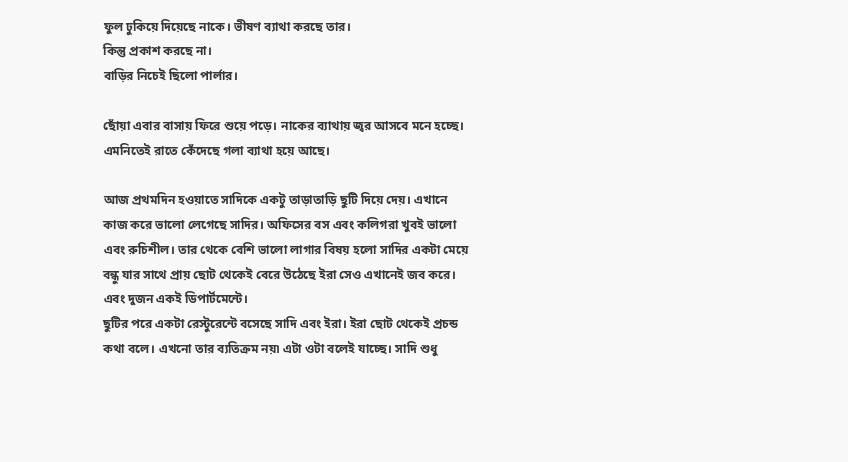ফুল ঢুকিয়ে দিয়েছে নাকে। ভীষণ ব্যাথা করছে তার।
কিন্তু প্রকাশ করছে না।
বাড়ির নিচেই ছিলো পার্লার।

ছোঁয়া এবার বাসায় ফিরে শুয়ে পড়ে। নাকের ব্যাথায় জ্বর আসবে মনে হচ্ছে। এমনিতেই রাতে কেঁদেছে গলা ব্যাথা হয়ে আছে।

আজ প্রথমদিন হওয়াতে সাদিকে একটু তাড়াতাড়ি ছুটি দিয়ে দেয়। এখানে কাজ করে ভালো লেগেছে সাদির। অফিসের বস এবং কলিগরা খুবই ভালো এবং রুচিশীল। তার থেকে বেশি ভালো লাগার বিষয় হলো সাদির একটা মেয়ে বন্ধু যার সাথে প্রায় ছোট থেকেই বেরে উঠেছে ইরা সেও এখানেই জব করে। এবং দুজন একই ডিপার্টমেন্টে।
ছুটির পরে একটা রেস্টুরেন্টে বসেছে সাদি এবং ইরা। ইরা ছোট থেকেই প্রচন্ড কথা বলে। এখনো তার ব্যতিক্রম নয়৷ এটা ওটা বলেই যাচ্ছে। সাদি শুধু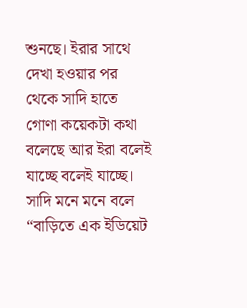শুনছে। ইরার সাথে দেখা হওয়ার পর থেকে সাদি হাতে গোণা কয়েকটা কথা বলেছে আর ইরা বলেই যাচ্ছে বলেই যাচ্ছে।
সাদি মনে মনে বলে “বাড়িতে এক ইডিয়েট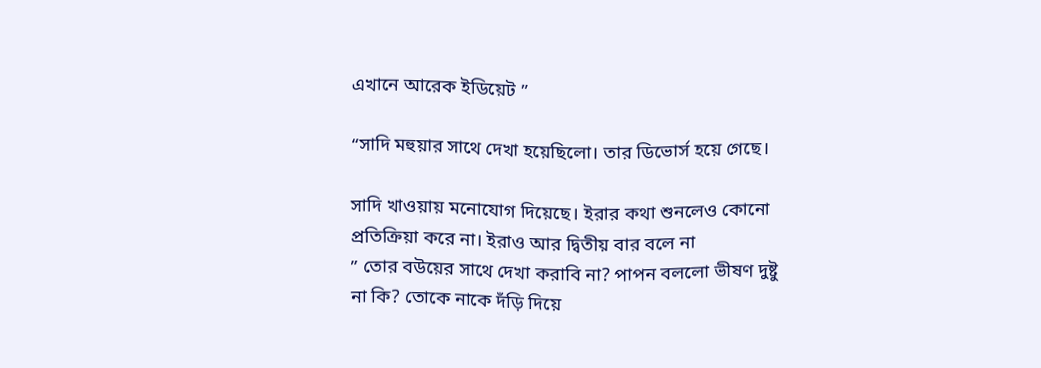এখানে আরেক ইডিয়েট ”

“সাদি মহুয়ার সাথে দেখা হয়েছিলো। তার ডিভোর্স হয়ে গেছে।

সাদি খাওয়ায় মনোযোগ দিয়েছে। ইরার কথা শুনলেও কোনো প্রতিক্রিয়া করে না। ইরাও আর দ্বিতীয় বার বলে না
” তোর বউয়ের সাথে দেখা করাবি না? পাপন বললো ভীষণ দুষ্টু না কি? তোকে নাকে দঁড়ি দিয়ে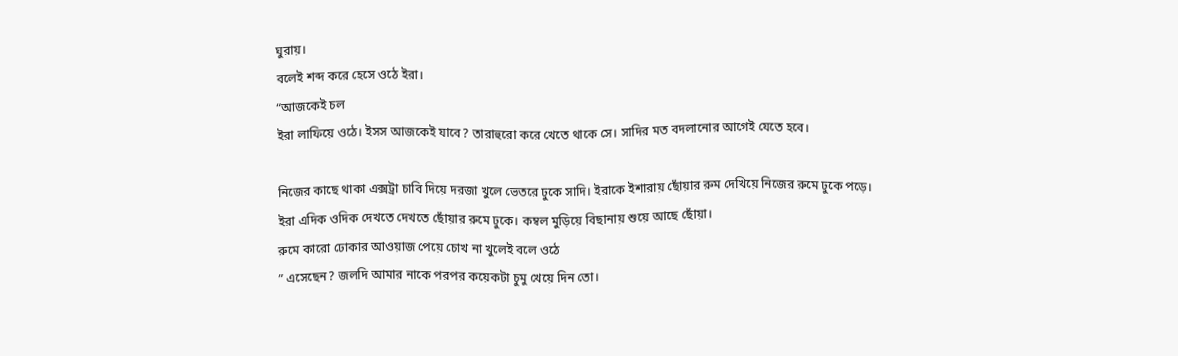ঘুরায়।
বলেই শব্দ করে হেসে ওঠে ইরা।
“আজকেই চল
ইরা লাফিয়ে ওঠে। ইসস আজকেই যাবে? তারাহুরো করে খেতে থাকে সে। সাদির মত বদলানোর আগেই যেতে হবে।

নিজের কাছে থাকা এক্সট্রা চাবি দিয়ে দরজা খুলে ভেতরে ঢুকে সাদি। ইরাকে ইশারায় ছোঁয়ার রুম দেখিয়ে নিজের রুমে ঢুকে পড়ে।
ইরা এদিক ওদিক দেখতে দেখতে ছোঁয়ার রুমে ঢুকে। কম্বল মুড়িয়ে বিছানায় শুয়ে আছে ছোঁয়া।
রুমে কারো ঢোকার আওয়াজ পেয়ে চোখ না খুলেই বলে ওঠে
” এসেছেন? জলদি আমার নাকে পরপর কয়েকটা চুমু খেয়ে দিন তো।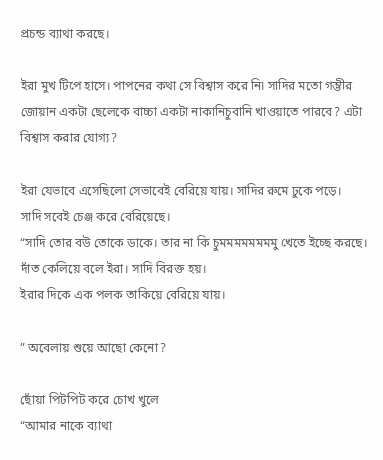প্রচন্ড ব্যাথা করছে।

ইরা মুখ টিপে হাসে। পাপনের কথা সে বিশ্বাস করে নি৷ সাদির মতো গম্ভীর জোয়ান একটা ছেলেকে বাচ্চা একটা নাকানিচুবানি খাওয়াতে পারবে? এটা বিশ্বাস করার যোগ্য?

ইরা যেভাবে এসেছিলো সেভাবেই বেরিয়ে যায়। সাদির রুমে ঢুকে পড়ে।
সাদি সবেই চেঞ্জ করে বেরিয়েছে।
“সাদি তোর বউ তোকে ডাকে। তার না কি চুমমমমমমমমু খেতে ইচ্ছে করছে।
দাঁত কেলিয়ে বলে ইরা। সাদি বিরক্ত হয়।
ইরার দিকে এক পলক তাকিয়ে বেরিয়ে যায়।

” অবেলায় শুয়ে আছো কেনো?

ছোঁয়া পিটপিট করে চোখ খুলে
“আমার নাকে ব্যাথা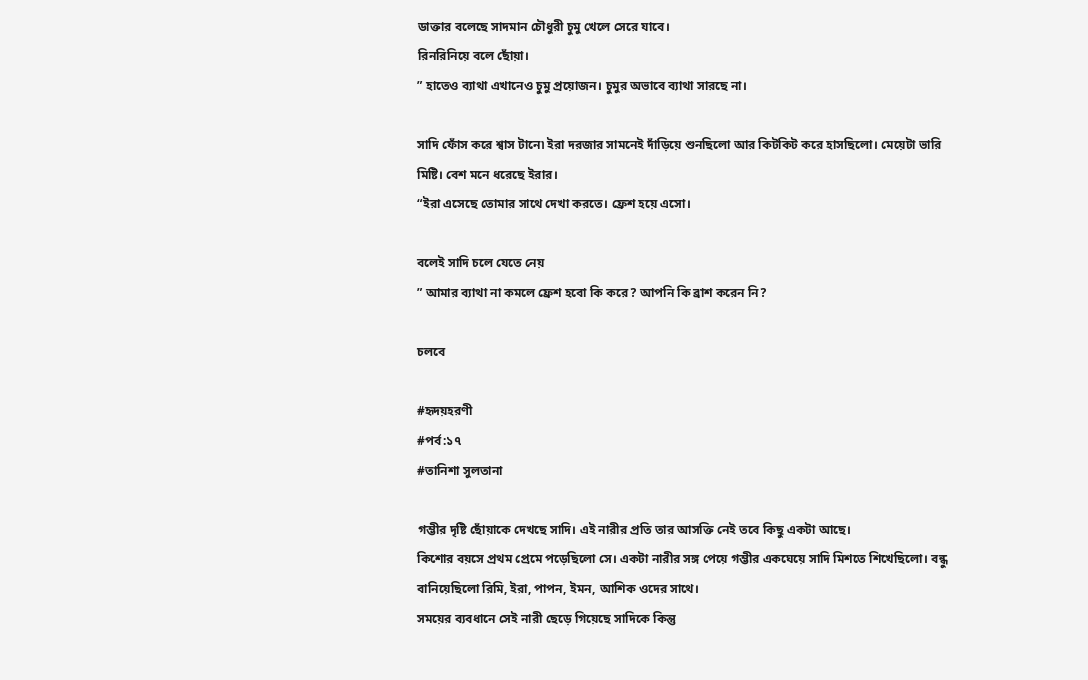ডাক্তার বলেছে সাদমান চৌধুরী চুমু খেলে সেরে যাবে।
রিনরিনিয়ে বলে ছোঁয়া।
” হাতেও ব্যাথা এখানেও চুমু প্রয়োজন। চুমুর অভাবে ব্যাথা সারছে না।

সাদি ফোঁস করে শ্বাস টানে৷ ইরা দরজার সামনেই দাঁড়িয়ে শুনছিলো আর কিটকিট করে হাসছিলো। মেয়েটা ভারি মিষ্টি। বেশ মনে ধরেছে ইরার।
“ইরা এসেছে তোমার সাথে দেখা করতে। ফ্রেশ হয়ে এসো।

বলেই সাদি চলে যেতে নেয়
” আমার ব্যাথা না কমলে ফ্রেশ হবো কি করে? আপনি কি ব্রাশ করেন নি?

চলবে

#হৃদয়হরণী
#পর্ব:১৭
#তানিশা সুলতানা

গম্ভীর দৃষ্টি ছোঁয়াকে দেখছে সাদি। এই নারীর প্রতি তার আসক্তি নেই তবে কিছু একটা আছে।
কিশোর বয়সে প্রথম প্রেমে পড়েছিলো সে। একটা নারীর সঙ্গ পেয়ে গম্ভীর একঘেয়ে সাদি মিশতে শিখেছিলো। বন্ধু বানিয়েছিলো রিমি, ইরা, পাপন, ইমন, আশিক ওদের সাথে।
সময়ের ব্যবধানে সেই নারী ছেড়ে গিয়েছে সাদিকে কিন্তু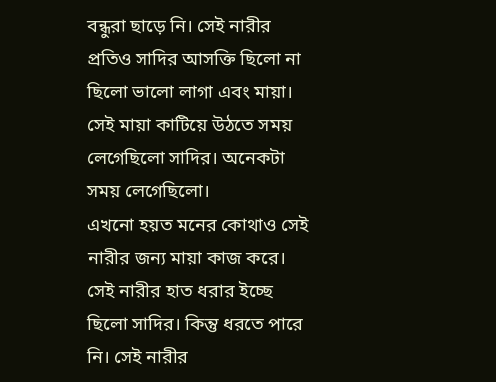বন্ধুরা ছাড়ে নি। সেই নারীর প্রতিও সাদির আসক্তি ছিলো না ছিলো ভালো লাগা এবং মায়া। সেই মায়া কাটিয়ে উঠতে সময় লেগেছিলো সাদির। অনেকটা সময় লেগেছিলো।
এখনো হয়ত মনের কোথাও সেই নারীর জন্য মায়া কাজ করে।
সেই নারীর হাত ধরার ইচ্ছে ছিলো সাদির। কিন্তু ধরতে পারে নি। সেই নারীর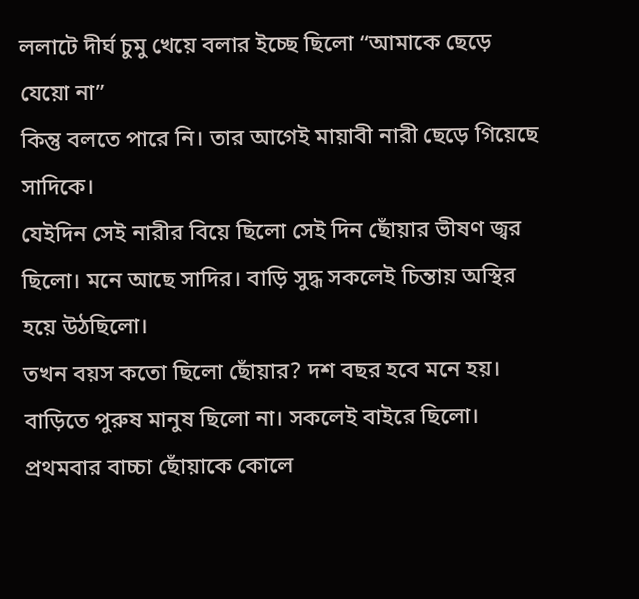ললাটে দীর্ঘ চুমু খেয়ে বলার ইচ্ছে ছিলো “আমাকে ছেড়ে যেয়ো না”
কিন্তু বলতে পারে নি। তার আগেই মায়াবী নারী ছেড়ে গিয়েছে সাদিকে।
যেইদিন সেই নারীর বিয়ে ছিলো সেই দিন ছোঁয়ার ভীষণ জ্বর ছিলো। মনে আছে সাদির। বাড়ি সুদ্ধ সকলেই চিন্তায় অস্থির হয়ে উঠছিলো।
তখন বয়স কতো ছিলো ছোঁয়ার? দশ বছর হবে মনে হয়।
বাড়িতে পুরুষ মানুষ ছিলো না। সকলেই বাইরে ছিলো। প্রথমবার বাচ্চা ছোঁয়াকে কোলে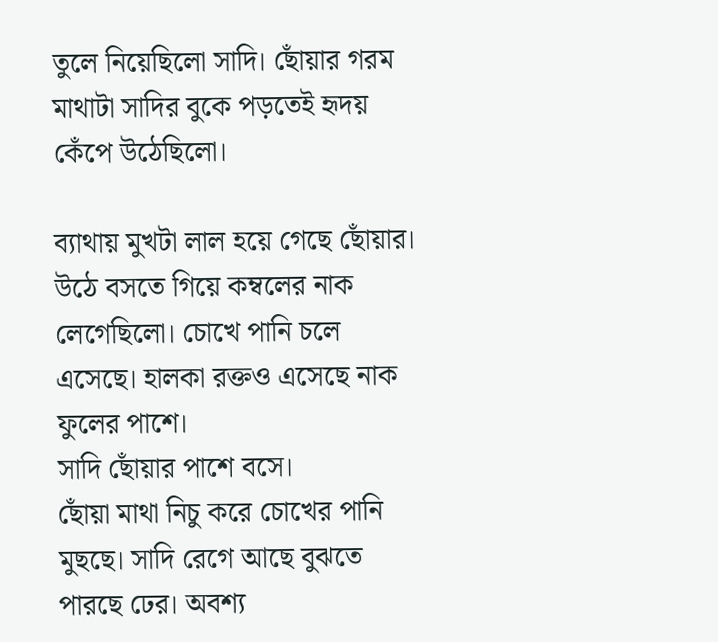তুলে নিয়েছিলো সাদি। ছোঁয়ার গরম মাথাটা সাদির বুকে পড়তেই হৃদয় কেঁপে উঠেছিলো।

ব্যাথায় মুখটা লাল হয়ে গেছে ছোঁয়ার। উঠে বসতে গিয়ে কম্বলের নাক লেগেছিলো। চোখে পানি চলে এসেছে। হালকা রক্তও এসেছে নাক ফুলের পাশে।
সাদি ছোঁয়ার পাশে বসে।
ছোঁয়া মাথা নিচু করে চোখের পানি মুছছে। সাদি রেগে আছে বুঝতে পারছে ঢের। অবশ্য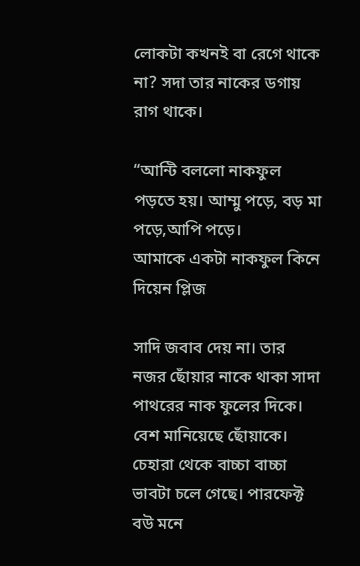লোকটা কখনই বা রেগে থাকে না? সদা তার নাকের ডগায় রাগ থাকে।

“আন্টি বললো নাকফুল পড়তে হয়। আম্মু পড়ে, বড় মা পড়ে,আপি পড়ে।
আমাকে একটা নাকফুল কিনে দিয়েন প্লিজ

সাদি জবাব দেয় না। তার নজর ছোঁয়ার নাকে থাকা সাদা পাথরের নাক ফুলের দিকে। বেশ মানিয়েছে ছোঁয়াকে। চেহারা থেকে বাচ্চা বাচ্চা ভাবটা চলে গেছে। পারফেক্ট বউ মনে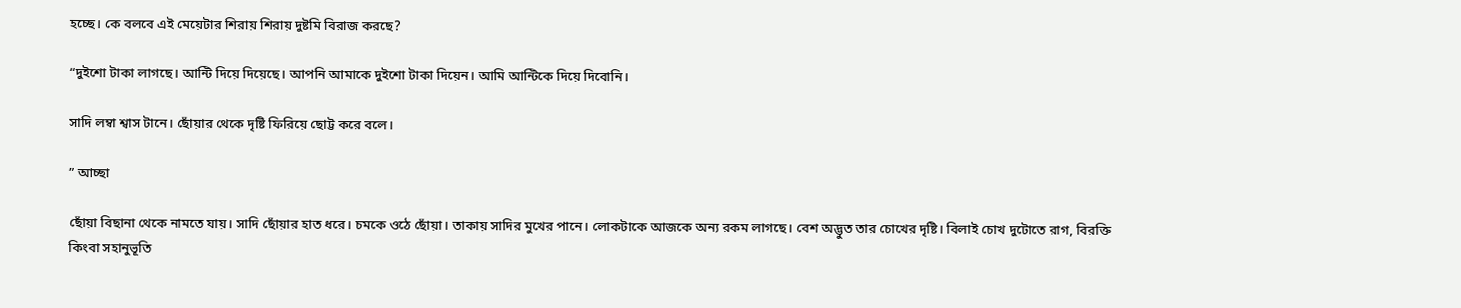হচ্ছে। কে বলবে এই মেয়েটার শিরায় শিরায় দুষ্টমি বিরাজ করছে?

“দুইশো টাকা লাগছে। আন্টি দিয়ে দিয়েছে। আপনি আমাকে দুইশো টাকা দিয়েন। আমি আন্টিকে দিয়ে দিবোনি।

সাদি লম্বা শ্বাস টানে। ছোঁয়ার থেকে দৃষ্টি ফিরিয়ে ছোট্ট করে বলে।

” আচ্ছা

ছোঁয়া বিছানা থেকে নামতে যায়। সাদি ছোঁয়ার হাত ধরে। চমকে ওঠে ছোঁয়া। তাকায় সাদির মুখের পানে। লোকটাকে আজকে অন্য রকম লাগছে। বেশ অদ্ভুত তার চোখের দৃষ্টি। বিলাই চোখ দুটোতে রাগ, বিরক্তি কিংবা সহানুভূতি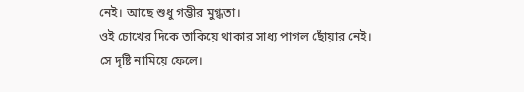নেই। আছে শুধু গম্ভীর মুগ্ধতা।
ওই চোখের দিকে তাকিয়ে থাকার সাধ্য পাগল ছোঁয়ার নেই। সে দৃষ্টি নামিয়ে ফেলে।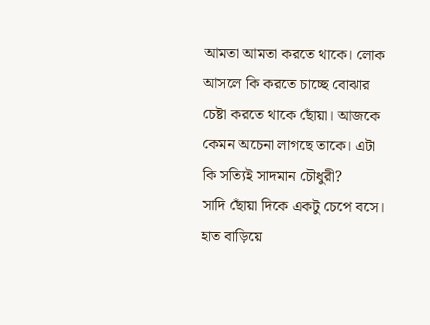আমতা আমতা করতে থাকে। লোক আসলে কি করতে চাচ্ছে বোঝার চেষ্টা করতে থাকে ছোঁয়া। আজকে কেমন অচেনা লাগছে তাকে। এটা কি সত্যিই সাদমান চৌধুরী?
সাদি ছোঁয়া দিকে একটু চেপে বসে। হাত বাড়িয়ে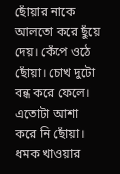ছোঁয়ার নাকে আলতো করে ছুঁয়ে দেয়। কেঁপে ওঠে ছোঁয়া। চোখ দুটো বন্ধ করে ফেলে। এতোটা আশা করে নি ছোঁয়া। ধমক খাওয়ার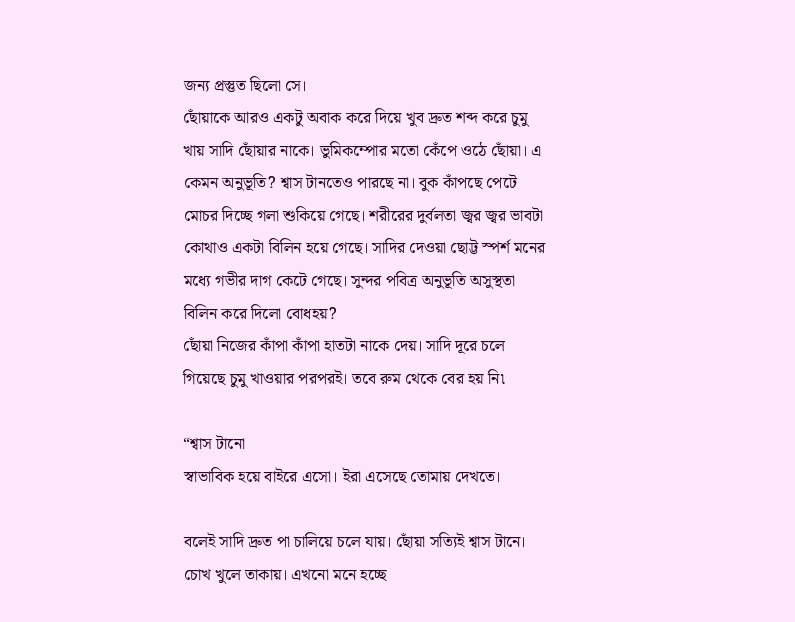জন্য প্রস্তুত ছিলো সে।
ছোঁয়াকে আরও একটু অবাক করে দিয়ে খুব দ্রুত শব্দ করে চুমু খায় সাদি ছোঁয়ার নাকে। ভুমিকম্পোর মতো কেঁপে ওঠে ছোঁয়া। এ কেমন অনুভূতি? শ্বাস টানতেও পারছে না। বুক কাঁপছে পেটে মোচর দিচ্ছে গলা শুকিয়ে গেছে। শরীরের দুর্বলতা জ্বর জ্বর ভাবটা কোথাও একটা বিলিন হয়ে গেছে। সাদির দেওয়া ছোট্ট স্পর্শ মনের মধ্যে গভীর দাগ কেটে গেছে। সুন্দর পবিত্র অনুভূতি অসুস্থতা বিলিন করে দিলো বোধহয়?
ছোঁয়া নিজের কাঁপা কাঁপা হাতটা নাকে দেয়। সাদি দূরে চলে গিয়েছে চুমু খাওয়ার পরপরই। তবে রুম থেকে বের হয় নি৷

“শ্বাস টানো
স্বাভাবিক হয়ে বাইরে এসো। ইরা এসেছে তোমায় দেখতে।

বলেই সাদি দ্রুত পা চালিয়ে চলে যায়। ছোঁয়া সত্যিই শ্বাস টানে। চোখ খুলে তাকায়। এখনো মনে হচ্ছে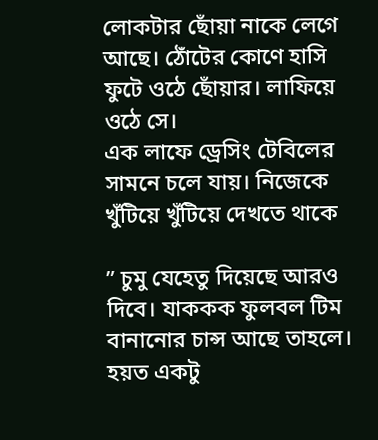লোকটার ছোঁয়া নাকে লেগে আছে। ঠোঁটের কোণে হাসি ফুটে ওঠে ছোঁয়ার। লাফিয়ে ওঠে সে।
এক লাফে ড্রেসিং টেবিলের সামনে চলে যায়। নিজেকে খুঁটিয়ে খুঁটিয়ে দেখতে থাকে

” চুমু যেহেতু দিয়েছে আরও দিবে। যাককক ফুলবল টিম বানানোর চান্স আছে তাহলে। হয়ত একটু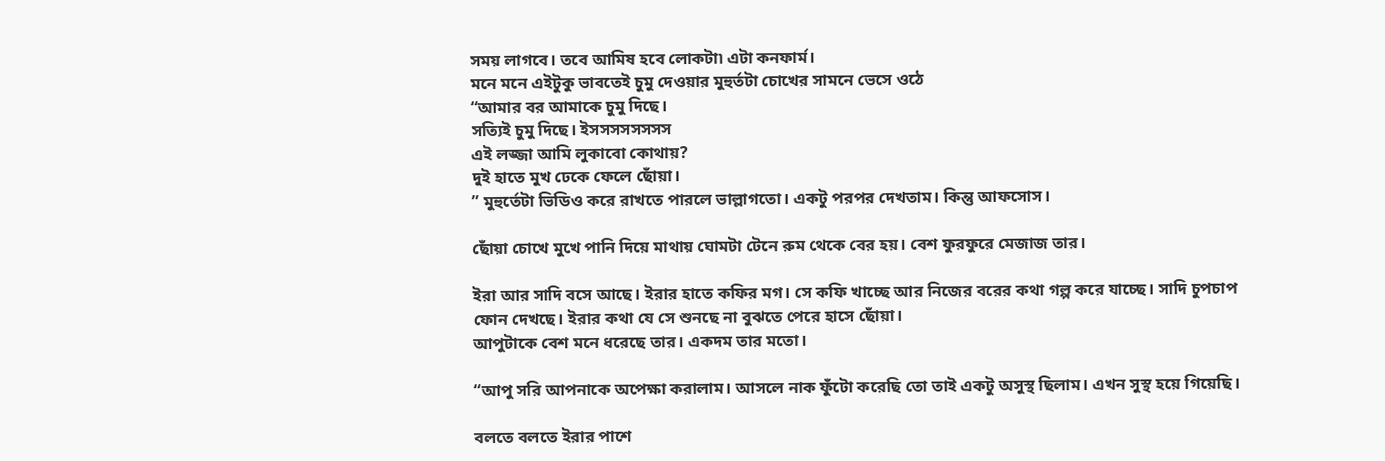সময় লাগবে। তবে আমিষ হবে লোকটা৷ এটা কনফার্ম।
মনে মনে এইটুকু ভাবতেই চুমু দেওয়ার মুহুর্তটা চোখের সামনে ভেসে ওঠে
“আমার বর আমাকে চুমু দিছে।
সত্যিই চুমু দিছে। ইসসসসসসসস
এই লজ্জা আমি লুকাবো কোথায়?
দুই হাতে মুখ ঢেকে ফেলে ছোঁয়া।
” মুহুর্তেটা ভিডিও করে রাখতে পারলে ভাল্লাগতো। একটু পরপর দেখতাম। কিন্তু আফসোস।

ছোঁয়া চোখে মুখে পানি দিয়ে মাথায় ঘোমটা টেনে রুম থেকে বের হয়। বেশ ফুরফুরে মেজাজ তার।

ইরা আর সাদি বসে আছে। ইরার হাতে কফির মগ। সে কফি খাচ্ছে আর নিজের বরের কথা গল্প করে যাচ্ছে। সাদি চুপচাপ ফোন দেখছে। ইরার কথা যে সে শুনছে না বুঝতে পেরে হাসে ছোঁয়া।
আপুটাকে বেশ মনে ধরেছে তার। একদম তার মতো।

“আপু সরি আপনাকে অপেক্ষা করালাম। আসলে নাক ফুঁটো করেছি তো তাই একটু অসুস্থ ছিলাম। এখন সুস্থ হয়ে গিয়েছি।

বলতে বলতে ইরার পাশে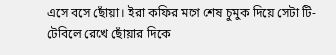এসে বসে ছোঁয়া। ইরা কফির মগে শেষ চুমুক দিয়ে সেটা টি-টেবিলে রেখে ছোঁয়ার দিকে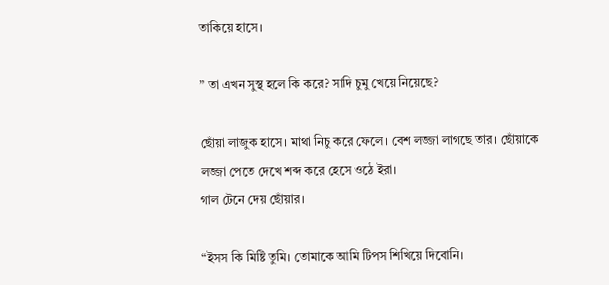তাকিয়ে হাসে।

” তা এখন সুস্থ হলে কি করে? সাদি চুমু খেয়ে নিয়েছে?

ছোঁয়া লাজুক হাসে। মাথা নিচু করে ফেলে। বেশ লজ্জা লাগছে তার। ছোঁয়াকে লজ্জা পেতে দেখে শব্দ করে হেসে ওঠে ইরা।
গাল টেনে দেয় ছোঁয়ার।

“ইসস কি মিষ্টি তুমি। তোমাকে আমি টিপস শিখিয়ে দিবোনি।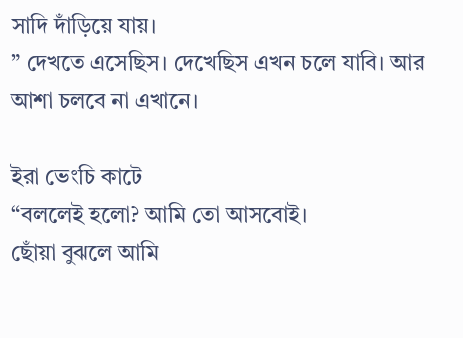সাদি দাঁড়িয়ে যায়।
” দেখতে এসেছিস। দেখেছিস এখন চলে যাবি। আর আশা চলবে না এখানে।

ইরা ভেংচি কাটে
“বললেই হলো? আমি তো আসবোই।
ছোঁয়া বুঝলে আমি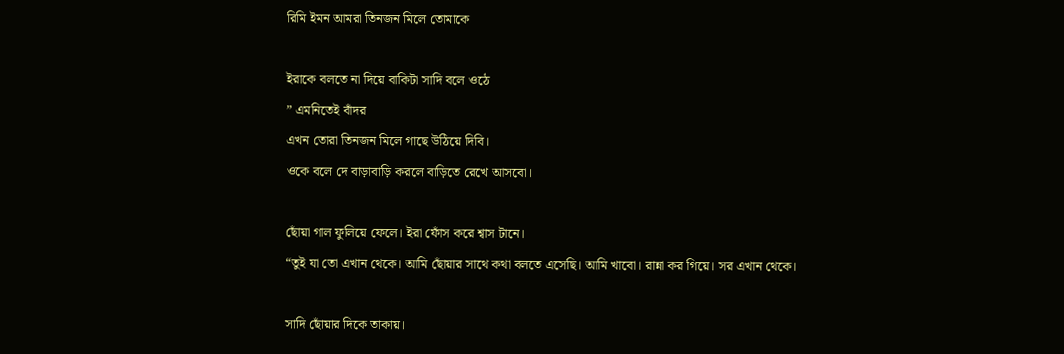রিমি ইমন আমরা তিনজন মিলে তোমাকে

ইরাকে বলতে না দিয়ে বাকিটা সাদি বলে ওঠে
” এমনিতেই বাঁদর
এখন তোরা তিনজন মিলে গাছে উঠিয়ে দিবি।
ওকে বলে দে বাড়াবাড়ি করলে বাড়িতে রেখে আসবো।

ছোঁয়া গাল ফুলিয়ে ফেলে। ইরা ফোঁস করে শ্বাস টানে।
“তুই যা তো এখান থেকে। আমি ছোঁয়ার সাথে কথা বলতে এসেছি। আমি খাবো। রান্না কর গিয়ে। সর এখান থেকে।

সাদি ছোঁয়ার দিকে তাকায়।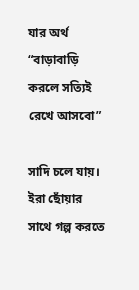যার অর্থ “বাড়াবাড়ি করলে সত্যিই রেখে আসবো”

সাদি চলে যায়। ইরা ছোঁয়ার সাথে গল্প করতে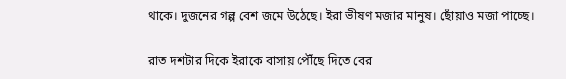থাকে। দুজনের গল্প বেশ জমে উঠেছে। ইরা ভীষণ মজার মানুষ। ছোঁয়াও মজা পাচ্ছে।

রাত দশটার দিকে ইরাকে বাসায় পৌঁছে দিতে বের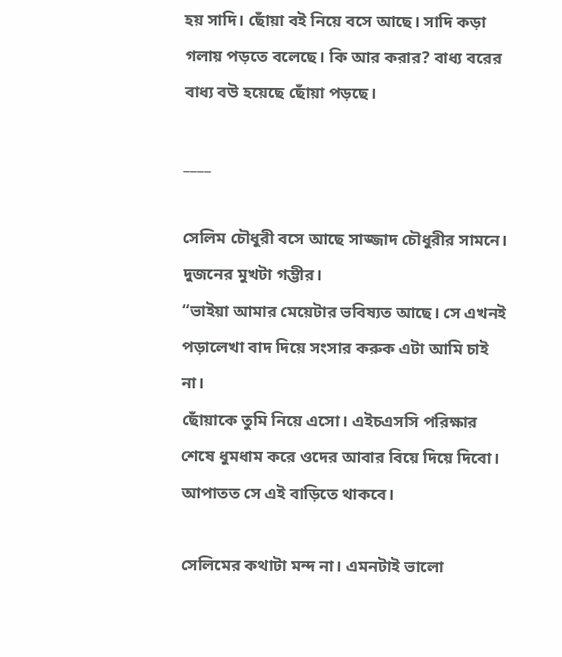হয় সাদি। ছোঁয়া বই নিয়ে বসে আছে। সাদি কড়া গলায় পড়তে বলেছে। কি আর করার? বাধ্য বরের বাধ্য বউ হয়েছে ছোঁয়া পড়ছে।

____

সেলিম চৌধুরী বসে আছে সাজ্জাদ চৌধুরীর সামনে। দুজনের মুখটা গম্ভীর।
“ভাইয়া আমার মেয়েটার ভবিষ্যত আছে। সে এখনই পড়ালেখা বাদ দিয়ে সংসার করুক এটা আমি চাই না।
ছোঁয়াকে তুমি নিয়ে এসো। এইচএসসি পরিক্ষার শেষে ধুমধাম করে ওদের আবার বিয়ে দিয়ে দিবো। আপাতত সে এই বাড়িতে থাকবে।

সেলিমের কথাটা মন্দ না। এমনটাই ভালো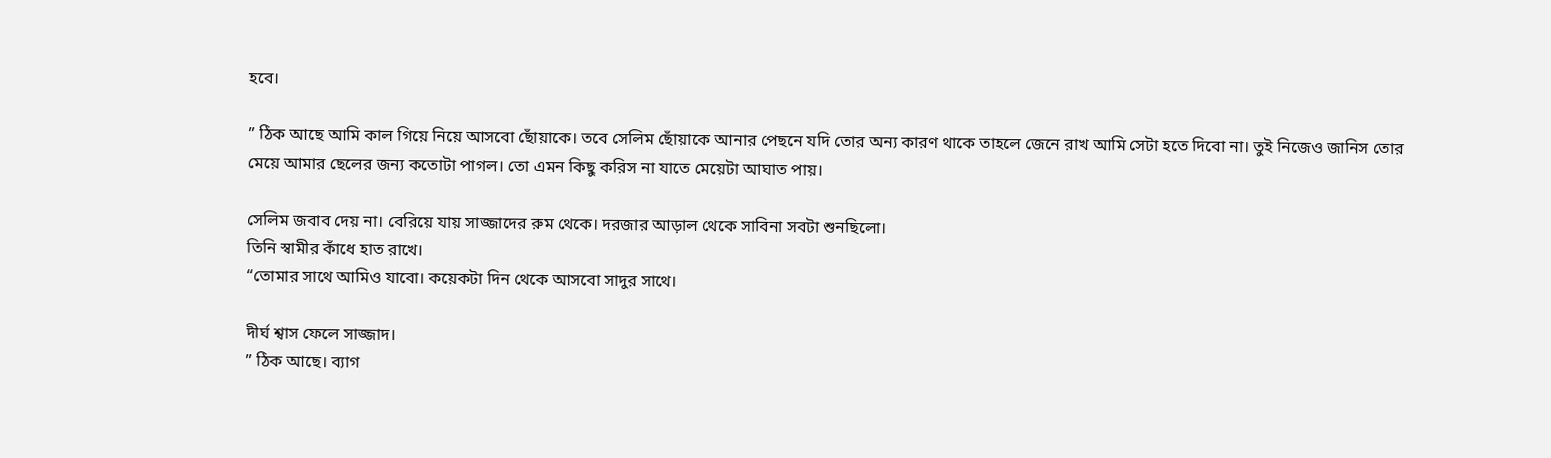হবে।

” ঠিক আছে আমি কাল গিয়ে নিয়ে আসবো ছোঁয়াকে। তবে সেলিম ছোঁয়াকে আনার পেছনে যদি তোর অন্য কারণ থাকে তাহলে জেনে রাখ আমি সেটা হতে দিবো না। তুই নিজেও জানিস তোর মেয়ে আমার ছেলের জন্য কতোটা পাগল। তো এমন কিছু করিস না যাতে মেয়েটা আঘাত পায়।

সেলিম জবাব দেয় না। বেরিয়ে যায় সাজ্জাদের রুম থেকে। দরজার আড়াল থেকে সাবিনা সবটা শুনছিলো।
তিনি স্বামীর কাঁধে হাত রাখে।
“তোমার সাথে আমিও যাবো। কয়েকটা দিন থেকে আসবো সাদুর সাথে।

দীর্ঘ শ্বাস ফেলে সাজ্জাদ।
” ঠিক আছে। ব্যাগ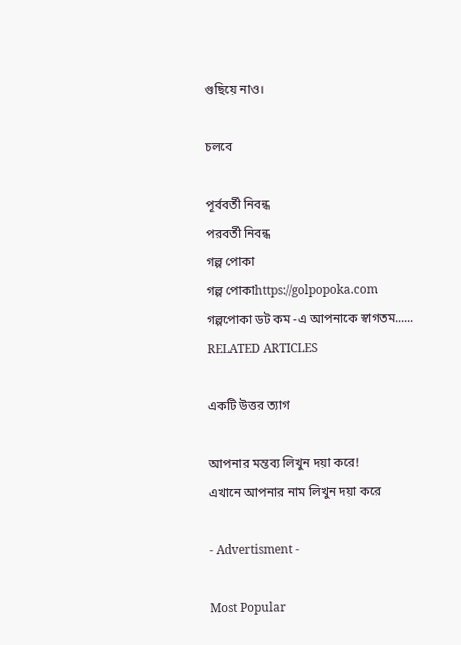গুছিয়ে নাও।

চলবে

পূর্ববর্তী নিবন্ধ
পরবর্তী নিবন্ধ
গল্প পোকা
গল্প পোকাhttps://golpopoka.com
গল্পপোকা ডট কম -এ আপনাকে স্বাগতম......
RELATED ARTICLES

একটি উত্তর ত্যাগ

আপনার মন্তব্য লিখুন দয়া করে!
এখানে আপনার নাম লিখুন দয়া করে

- Advertisment -

Most Popular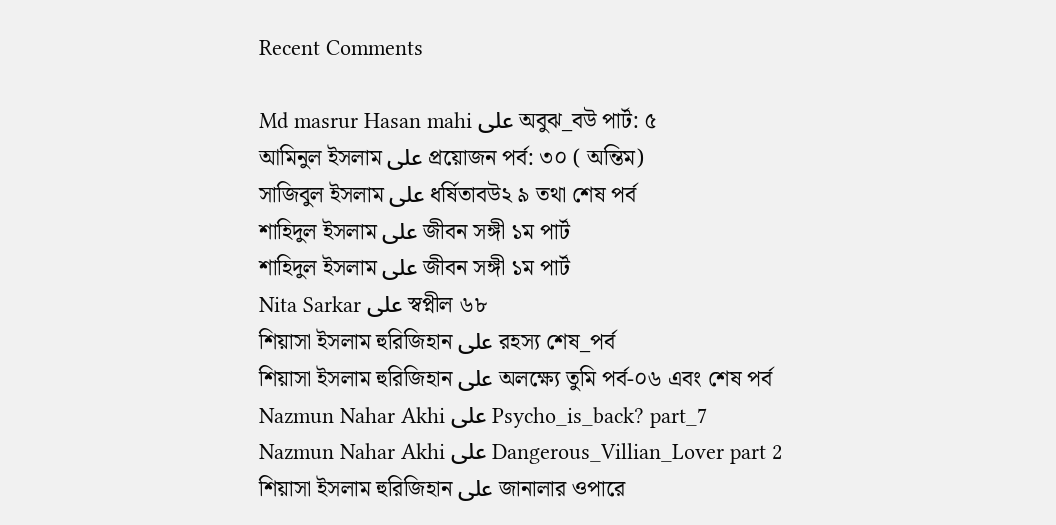Recent Comments

Md masrur Hasan mahi على অবুঝ_বউ পার্ট: ৫
আমিনুল ইসলাম على প্রয়োজন পর্ব: ৩০ ( অন্তিম)
সাজিবুল ইসলাম على ধর্ষিতাবউ২ ৯ তথা শেষ পর্ব
শাহিদুল ইসলাম على জীবন সঙ্গী ১ম পার্ট
শাহিদুল ইসলাম على জীবন সঙ্গী ১ম পার্ট
Nita Sarkar على স্বপ্নীল ৬৮
শিয়াসা ইসলাম হুরিজিহান على রহস্য শেষ_পর্ব
শিয়াসা ইসলাম হুরিজিহান على অলক্ষ্যে তুমি পর্ব-০৬ এবং শেষ পর্ব
Nazmun Nahar Akhi على Psycho_is_back? part_7
Nazmun Nahar Akhi على Dangerous_Villian_Lover part 2
শিয়াসা ইসলাম হুরিজিহান على জানালার ওপারে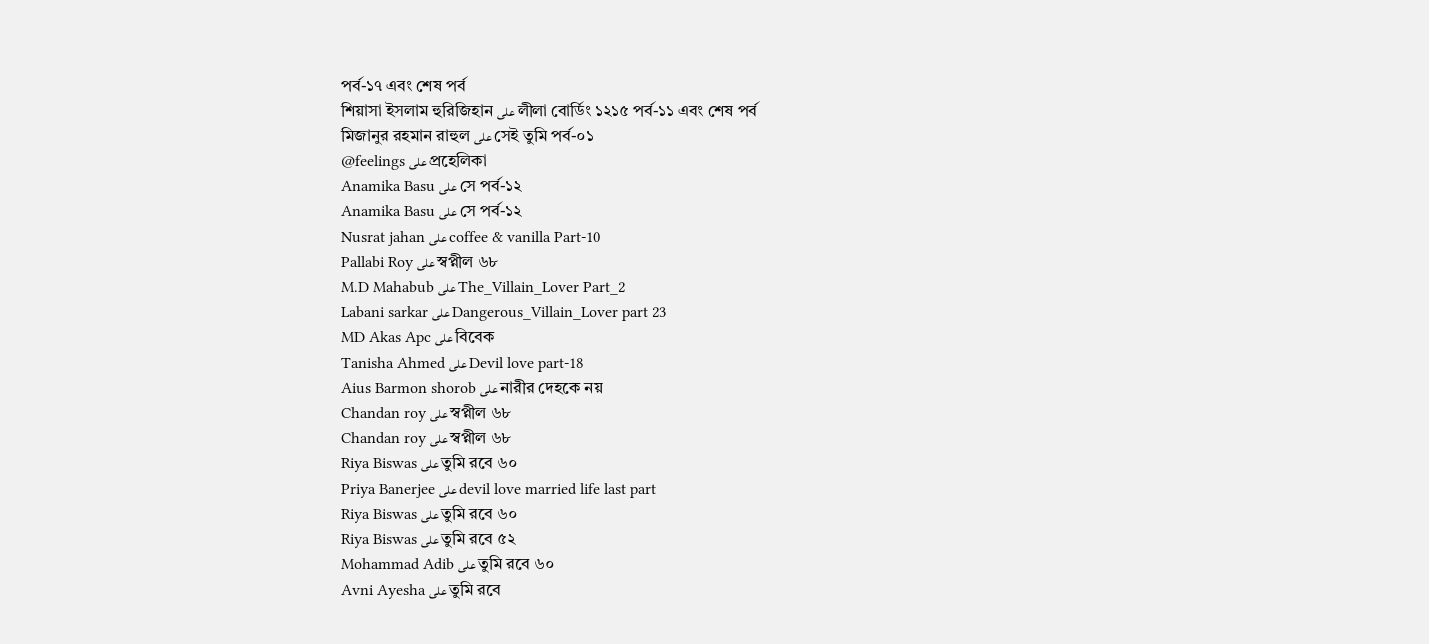পর্ব-১৭ এবং শেষ পর্ব
শিয়াসা ইসলাম হুরিজিহান على লীলা বোর্ডিং ১২১৫ পর্ব-১১ এবং শেষ পর্ব
মিজানুর রহমান রাহুল على সেই তুমি পর্ব-০১
@feelings على প্রহেলিকা
Anamika Basu على সে পর্ব-১২
Anamika Basu على সে পর্ব-১২
Nusrat jahan على coffee & vanilla Part-10
Pallabi Roy على স্বপ্নীল ৬৮
M.D Mahabub على The_Villain_Lover Part_2
Labani sarkar على Dangerous_Villain_Lover part 23
MD Akas Apc على বিবেক
Tanisha Ahmed على Devil love part-18
Aius Barmon shorob على নারীর দেহকে নয়
Chandan roy على স্বপ্নীল ৬৮
Chandan roy على স্বপ্নীল ৬৮
Riya Biswas على তুমি রবে ৬০
Priya Banerjee على devil love married life last part
Riya Biswas على তুমি রবে ৬০
Riya Biswas على তুমি রবে ৫২
Mohammad Adib على তুমি রবে ৬০
Avni Ayesha على তুমি রবে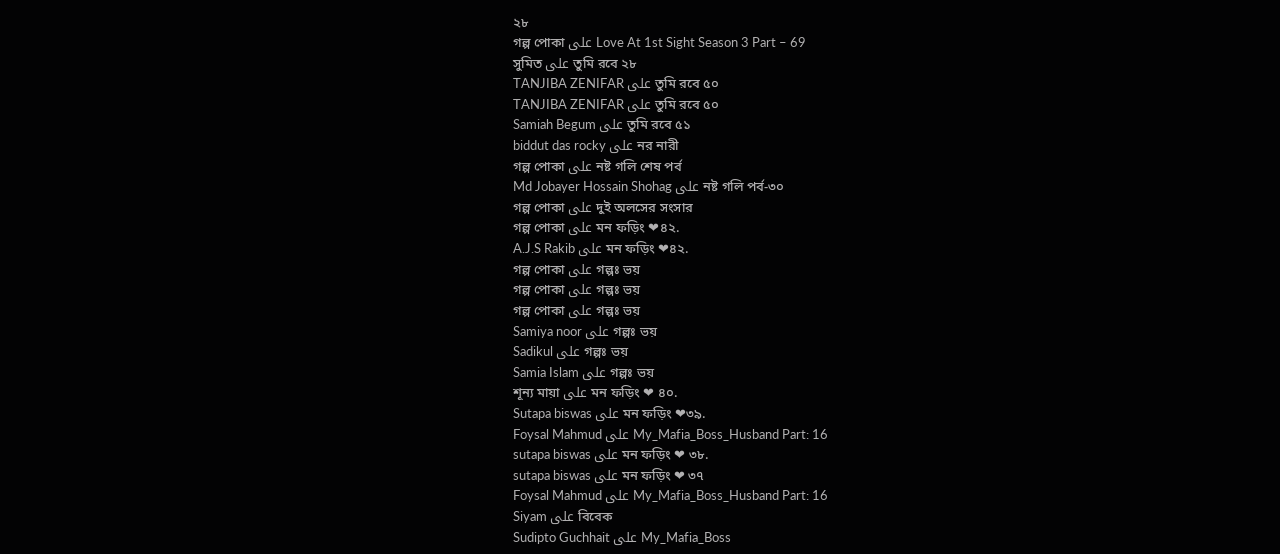২৮
গল্প পোকা على Love At 1st Sight Season 3 Part – 69
সুমিত على তুমি রবে ২৮
TANJIBA ZENIFAR على তুমি রবে ৫০
TANJIBA ZENIFAR على তুমি রবে ৫০
Samiah Begum على তুমি রবে ৫১
biddut das rocky على নর নারী
গল্প পোকা على নষ্ট গলি শেষ পর্ব
Md Jobayer Hossain Shohag على নষ্ট গলি পর্ব-৩০
গল্প পোকা على দুই অলসের সংসার
গল্প পোকা على মন ফড়িং ❤৪২.
A.J.S Rakib على মন ফড়িং ❤৪২.
গল্প পোকা على গল্পঃ ভয়
গল্প পোকা على গল্পঃ ভয়
গল্প পোকা على গল্পঃ ভয়
Samiya noor على গল্পঃ ভয়
Sadikul على গল্পঃ ভয়
Samia Islam على গল্পঃ ভয়
শূন্য মায়া على মন ফড়িং ❤ ৪০.
Sutapa biswas على মন ফড়িং ❤৩৯.
Foysal Mahmud على My_Mafia_Boss_Husband Part: 16
sutapa biswas على মন ফড়িং ❤ ৩৮.
sutapa biswas على মন ফড়িং ❤ ৩৭
Foysal Mahmud على My_Mafia_Boss_Husband Part: 16
Siyam على বিবেক
Sudipto Guchhait على My_Mafia_Boss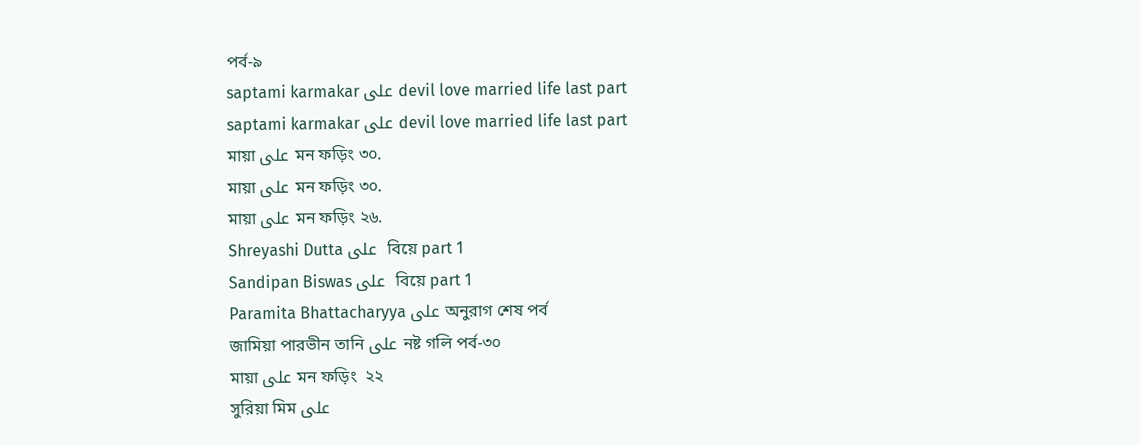পর্ব-৯
saptami karmakar على devil love married life last part
saptami karmakar على devil love married life last part
মায়া على মন ফড়িং ৩০.
মায়া على মন ফড়িং ৩০.
মায়া على মন ফড়িং ২৬.
Shreyashi Dutta على  বিয়ে part 1
Sandipan Biswas على  বিয়ে part 1
Paramita Bhattacharyya على অনুরাগ শেষ পর্ব
জামিয়া পারভীন তানি على নষ্ট গলি পর্ব-৩০
মায়া على মন ফড়িং  ২২
সুরিয়া মিম على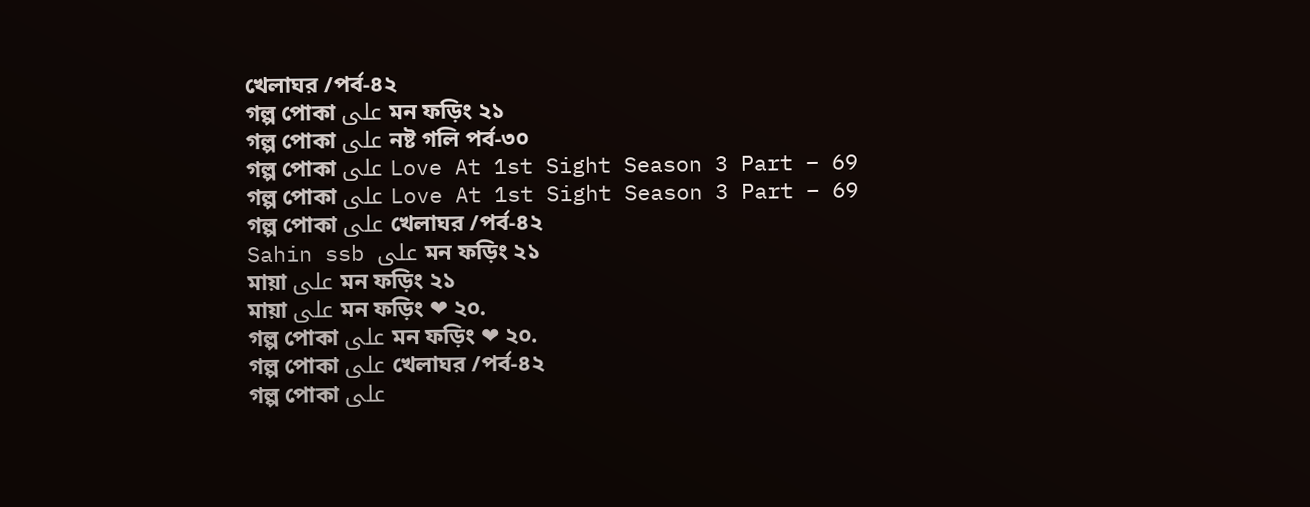খেলাঘর /পর্ব-৪২
গল্প পোকা على মন ফড়িং ২১
গল্প পোকা على নষ্ট গলি পর্ব-৩০
গল্প পোকা على Love At 1st Sight Season 3 Part – 69
গল্প পোকা على Love At 1st Sight Season 3 Part – 69
গল্প পোকা على খেলাঘর /পর্ব-৪২
Sahin ssb على মন ফড়িং ২১
মায়া على মন ফড়িং ২১
মায়া على মন ফড়িং ❤ ২০.
গল্প পোকা على মন ফড়িং ❤ ২০.
গল্প পোকা على খেলাঘর /পর্ব-৪২
গল্প পোকা على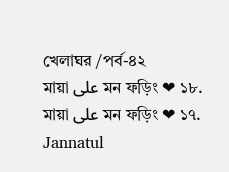খেলাঘর /পর্ব-৪২
মায়া على মন ফড়িং ❤ ১৮.
মায়া على মন ফড়িং ❤ ১৭.
Jannatul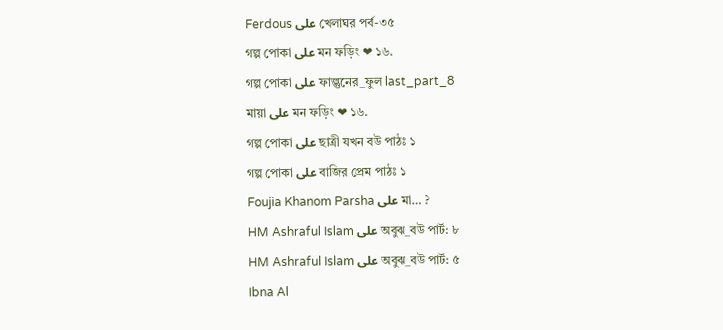Ferdous على খেলাঘর পর্ব-৩৫
গল্প পোকা على মন ফড়িং ❤ ১৬.
গল্প পোকা على ফাল্গুনের_ফুল last_part_8
মায়া على মন ফড়িং ❤ ১৬.
গল্প পোকা على ছাত্রী যখন বউ পাঠঃ ১
গল্প পোকা على বাজির প্রেম পাঠঃ ১
Foujia Khanom Parsha على মা… ?
HM Ashraful Islam على অবুঝ_বউ পার্ট: ৮
HM Ashraful Islam على অবুঝ_বউ পার্ট: ৫
Ibna Al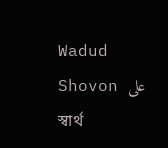Wadud Shovon على স্বার্থ